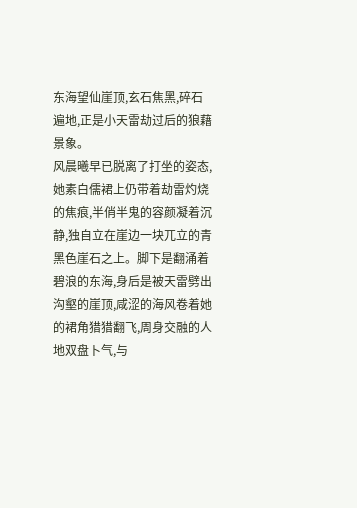东海望仙崖顶,玄石焦黑,碎石遍地,正是小天雷劫过后的狼藉景象。
风晨曦早已脱离了打坐的姿态,她素白儒裙上仍带着劫雷灼烧的焦痕,半俏半鬼的容颜凝着沉静,独自立在崖边一块兀立的青黑色崖石之上。脚下是翻涌着碧浪的东海,身后是被天雷劈出沟壑的崖顶,咸涩的海风卷着她的裙角猎猎翻飞,周身交融的人地双盘卜气,与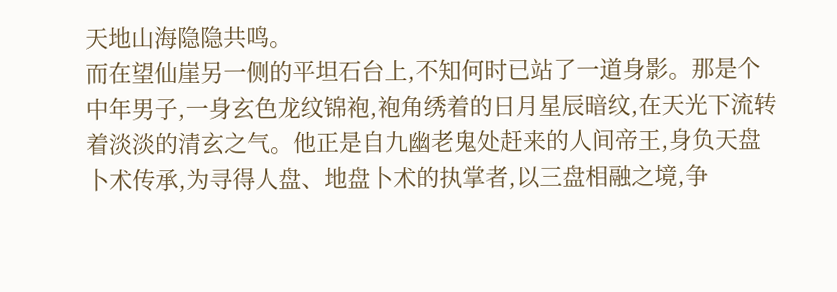天地山海隐隐共鸣。
而在望仙崖另一侧的平坦石台上,不知何时已站了一道身影。那是个中年男子,一身玄色龙纹锦袍,袍角绣着的日月星辰暗纹,在天光下流转着淡淡的清玄之气。他正是自九幽老鬼处赶来的人间帝王,身负天盘卜术传承,为寻得人盘、地盘卜术的执掌者,以三盘相融之境,争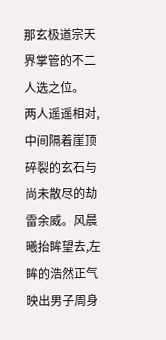那玄极道宗天界掌管的不二人选之位。
两人遥遥相对,中间隔着崖顶碎裂的玄石与尚未散尽的劫雷余威。风晨曦抬眸望去,左眸的浩然正气映出男子周身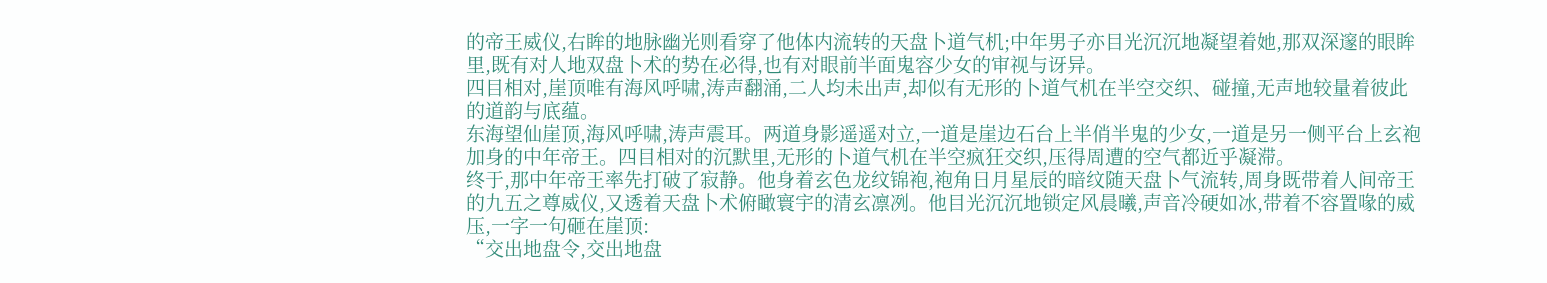的帝王威仪,右眸的地脉幽光则看穿了他体内流转的天盘卜道气机;中年男子亦目光沉沉地凝望着她,那双深邃的眼眸里,既有对人地双盘卜术的势在必得,也有对眼前半面鬼容少女的审视与讶异。
四目相对,崖顶唯有海风呼啸,涛声翻涌,二人均未出声,却似有无形的卜道气机在半空交织、碰撞,无声地较量着彼此的道韵与底蕴。
东海望仙崖顶,海风呼啸,涛声震耳。两道身影遥遥对立,一道是崖边石台上半俏半鬼的少女,一道是另一侧平台上玄袍加身的中年帝王。四目相对的沉默里,无形的卜道气机在半空疯狂交织,压得周遭的空气都近乎凝滞。
终于,那中年帝王率先打破了寂静。他身着玄色龙纹锦袍,袍角日月星辰的暗纹随天盘卜气流转,周身既带着人间帝王的九五之尊威仪,又透着天盘卜术俯瞰寰宇的清玄凛冽。他目光沉沉地锁定风晨曦,声音冷硬如冰,带着不容置喙的威压,一字一句砸在崖顶:
“交出地盘令,交出地盘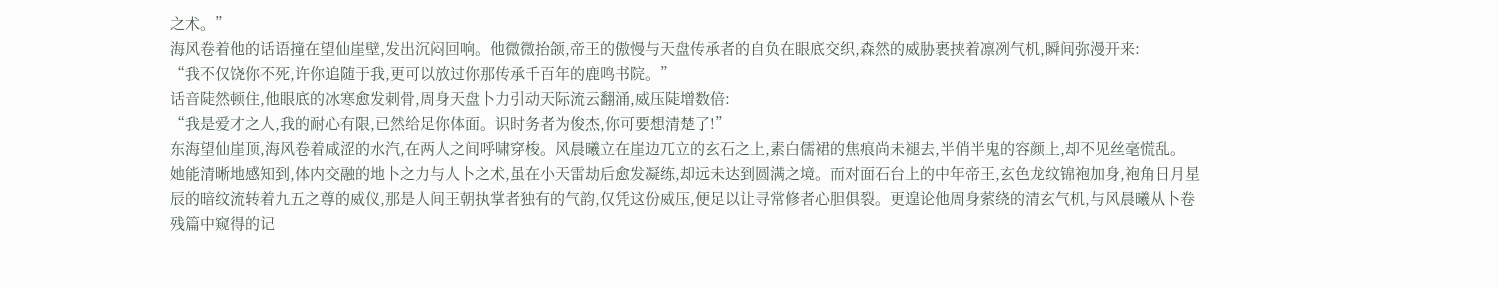之术。”
海风卷着他的话语撞在望仙崖壁,发出沉闷回响。他微微抬颌,帝王的傲慢与天盘传承者的自负在眼底交织,森然的威胁裹挟着凛冽气机,瞬间弥漫开来:
“我不仅饶你不死,许你追随于我,更可以放过你那传承千百年的鹿鸣书院。”
话音陡然顿住,他眼底的冰寒愈发刺骨,周身天盘卜力引动天际流云翻涌,威压陡增数倍:
“我是爱才之人,我的耐心有限,已然给足你体面。识时务者为俊杰,你可要想清楚了!”
东海望仙崖顶,海风卷着咸涩的水汽,在两人之间呼啸穿梭。风晨曦立在崖边兀立的玄石之上,素白儒裙的焦痕尚未褪去,半俏半鬼的容颜上,却不见丝毫慌乱。
她能清晰地感知到,体内交融的地卜之力与人卜之术,虽在小天雷劫后愈发凝练,却远未达到圆满之境。而对面石台上的中年帝王,玄色龙纹锦袍加身,袍角日月星辰的暗纹流转着九五之尊的威仪,那是人间王朝执掌者独有的气韵,仅凭这份威压,便足以让寻常修者心胆俱裂。更遑论他周身萦绕的清玄气机,与风晨曦从卜卷残篇中窥得的记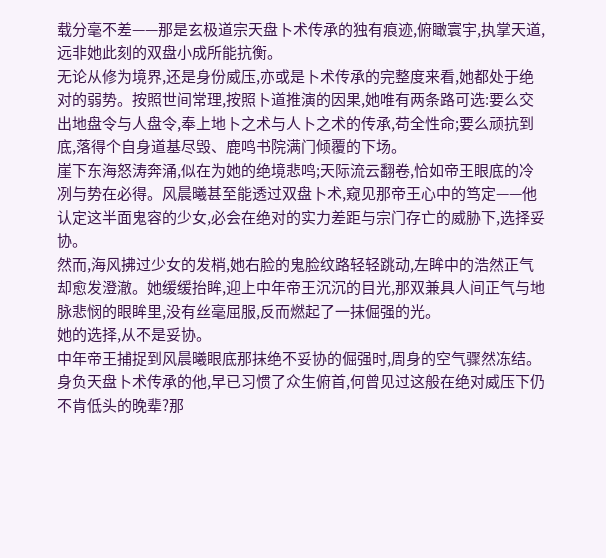载分毫不差——那是玄极道宗天盘卜术传承的独有痕迹,俯瞰寰宇,执掌天道,远非她此刻的双盘小成所能抗衡。
无论从修为境界,还是身份威压,亦或是卜术传承的完整度来看,她都处于绝对的弱势。按照世间常理,按照卜道推演的因果,她唯有两条路可选:要么交出地盘令与人盘令,奉上地卜之术与人卜之术的传承,苟全性命;要么顽抗到底,落得个自身道基尽毁、鹿鸣书院满门倾覆的下场。
崖下东海怒涛奔涌,似在为她的绝境悲鸣;天际流云翻卷,恰如帝王眼底的冷冽与势在必得。风晨曦甚至能透过双盘卜术,窥见那帝王心中的笃定——他认定这半面鬼容的少女,必会在绝对的实力差距与宗门存亡的威胁下,选择妥协。
然而,海风拂过少女的发梢,她右脸的鬼脸纹路轻轻跳动,左眸中的浩然正气却愈发澄澈。她缓缓抬眸,迎上中年帝王沉沉的目光,那双兼具人间正气与地脉悲悯的眼眸里,没有丝毫屈服,反而燃起了一抹倔强的光。
她的选择,从不是妥协。
中年帝王捕捉到风晨曦眼底那抹绝不妥协的倔强时,周身的空气骤然冻结。
身负天盘卜术传承的他,早已习惯了众生俯首,何曾见过这般在绝对威压下仍不肯低头的晚辈?那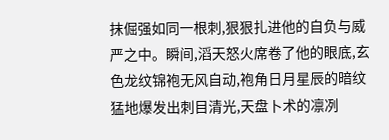抹倔强如同一根刺,狠狠扎进他的自负与威严之中。瞬间,滔天怒火席卷了他的眼底,玄色龙纹锦袍无风自动,袍角日月星辰的暗纹猛地爆发出刺目清光,天盘卜术的凛冽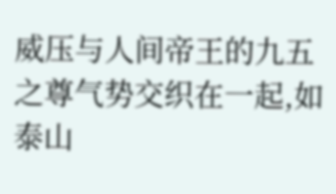威压与人间帝王的九五之尊气势交织在一起,如泰山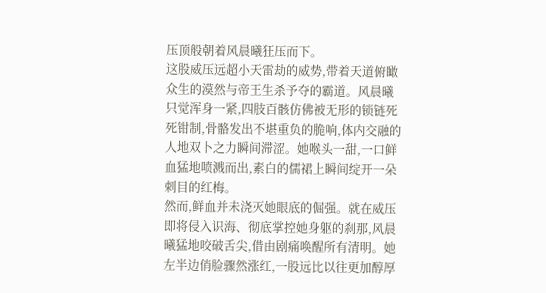压顶般朝着风晨曦狂压而下。
这股威压远超小天雷劫的威势,带着天道俯瞰众生的漠然与帝王生杀予夺的霸道。风晨曦只觉浑身一紧,四肢百骸仿佛被无形的锁链死死钳制,骨骼发出不堪重负的脆响,体内交融的人地双卜之力瞬间滞涩。她喉头一甜,一口鲜血猛地喷溅而出,素白的儒裙上瞬间绽开一朵刺目的红梅。
然而,鲜血并未浇灭她眼底的倔强。就在威压即将侵入识海、彻底掌控她身躯的刹那,风晨曦猛地咬破舌尖,借由剧痛唤醒所有清明。她左半边俏脸骤然涨红,一股远比以往更加醇厚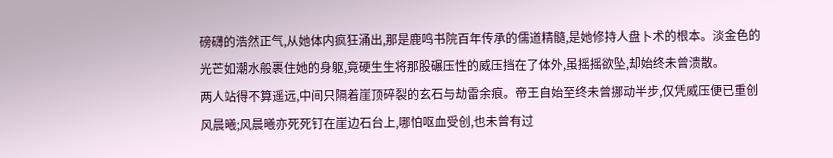磅礴的浩然正气,从她体内疯狂涌出,那是鹿鸣书院百年传承的儒道精髓,是她修持人盘卜术的根本。淡金色的光芒如潮水般裹住她的身躯,竟硬生生将那股碾压性的威压挡在了体外,虽摇摇欲坠,却始终未曾溃散。
两人站得不算遥远,中间只隔着崖顶碎裂的玄石与劫雷余痕。帝王自始至终未曾挪动半步,仅凭威压便已重创风晨曦;风晨曦亦死死钉在崖边石台上,哪怕呕血受创,也未曾有过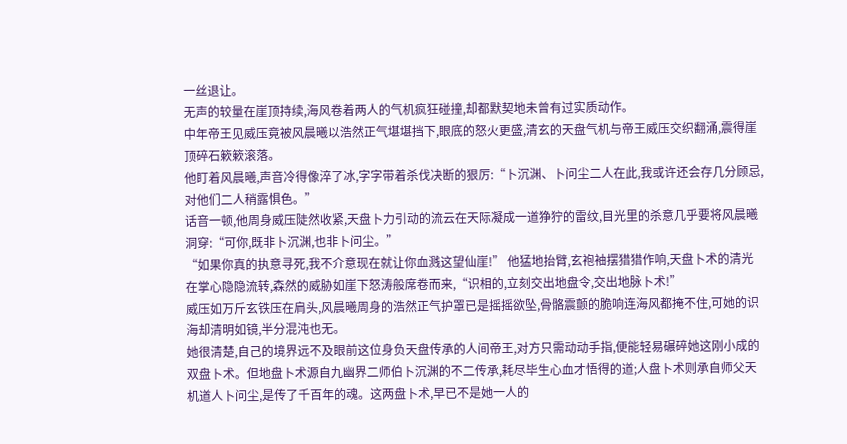一丝退让。
无声的较量在崖顶持续,海风卷着两人的气机疯狂碰撞,却都默契地未曾有过实质动作。
中年帝王见威压竟被风晨曦以浩然正气堪堪挡下,眼底的怒火更盛,清玄的天盘气机与帝王威压交织翻涌,震得崖顶碎石簌簌滚落。
他盯着风晨曦,声音冷得像淬了冰,字字带着杀伐决断的狠厉:“卜沉渊、卜问尘二人在此,我或许还会存几分顾忌,对他们二人稍露惧色。”
话音一顿,他周身威压陡然收紧,天盘卜力引动的流云在天际凝成一道狰狞的雷纹,目光里的杀意几乎要将风晨曦洞穿:“可你,既非卜沉渊,也非卜问尘。”
“如果你真的执意寻死,我不介意现在就让你血溅这望仙崖!” 他猛地抬臂,玄袍袖摆猎猎作响,天盘卜术的清光在掌心隐隐流转,森然的威胁如崖下怒涛般席卷而来,“识相的,立刻交出地盘令,交出地脉卜术!”
威压如万斤玄铁压在肩头,风晨曦周身的浩然正气护罩已是摇摇欲坠,骨骼震颤的脆响连海风都掩不住,可她的识海却清明如镜,半分混沌也无。
她很清楚,自己的境界远不及眼前这位身负天盘传承的人间帝王,对方只需动动手指,便能轻易碾碎她这刚小成的双盘卜术。但地盘卜术源自九幽界二师伯卜沉渊的不二传承,耗尽毕生心血才悟得的道;人盘卜术则承自师父天机道人卜问尘,是传了千百年的魂。这两盘卜术,早已不是她一人的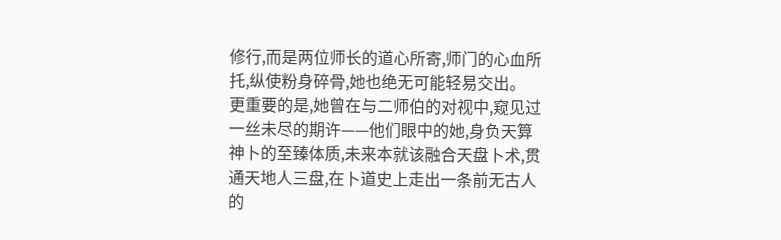修行,而是两位师长的道心所寄,师门的心血所托,纵使粉身碎骨,她也绝无可能轻易交出。
更重要的是,她曾在与二师伯的对视中,窥见过一丝未尽的期许——他们眼中的她,身负天算神卜的至臻体质,未来本就该融合天盘卜术,贯通天地人三盘,在卜道史上走出一条前无古人的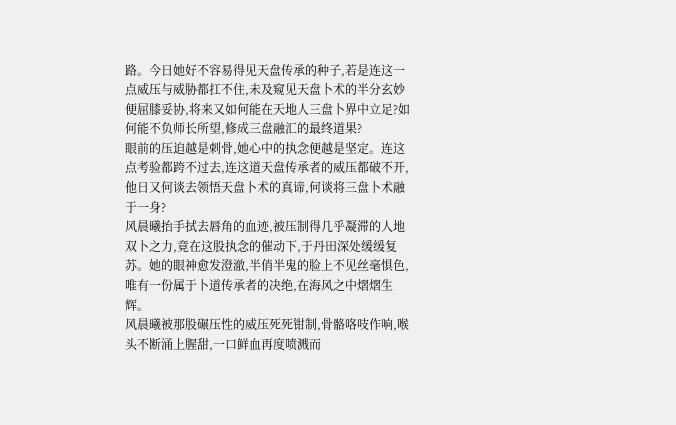路。今日她好不容易得见天盘传承的种子,若是连这一点威压与威胁都扛不住,未及窥见天盘卜术的半分玄妙便屈膝妥协,将来又如何能在天地人三盘卜界中立足?如何能不负师长所望,修成三盘融汇的最终道果?
眼前的压迫越是刺骨,她心中的执念便越是坚定。连这点考验都跨不过去,连这道天盘传承者的威压都破不开,他日又何谈去领悟天盘卜术的真谛,何谈将三盘卜术融于一身?
风晨曦抬手拭去唇角的血迹,被压制得几乎凝滞的人地双卜之力,竟在这股执念的催动下,于丹田深处缓缓复苏。她的眼神愈发澄澈,半俏半鬼的脸上不见丝毫惧色,唯有一份属于卜道传承者的决绝,在海风之中熠熠生辉。
风晨曦被那股碾压性的威压死死钳制,骨骼咯吱作响,喉头不断涌上腥甜,一口鲜血再度喷溅而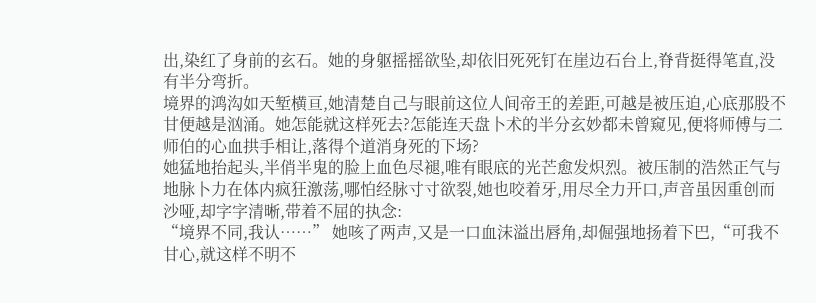出,染红了身前的玄石。她的身躯摇摇欲坠,却依旧死死钉在崖边石台上,脊背挺得笔直,没有半分弯折。
境界的鸿沟如天堑横亘,她清楚自己与眼前这位人间帝王的差距,可越是被压迫,心底那股不甘便越是汹涌。她怎能就这样死去?怎能连天盘卜术的半分玄妙都未曾窥见,便将师傅与二师伯的心血拱手相让,落得个道消身死的下场?
她猛地抬起头,半俏半鬼的脸上血色尽褪,唯有眼底的光芒愈发炽烈。被压制的浩然正气与地脉卜力在体内疯狂激荡,哪怕经脉寸寸欲裂,她也咬着牙,用尽全力开口,声音虽因重创而沙哑,却字字清晰,带着不屈的执念:
“境界不同,我认……” 她咳了两声,又是一口血沫溢出唇角,却倔强地扬着下巴,“可我不甘心,就这样不明不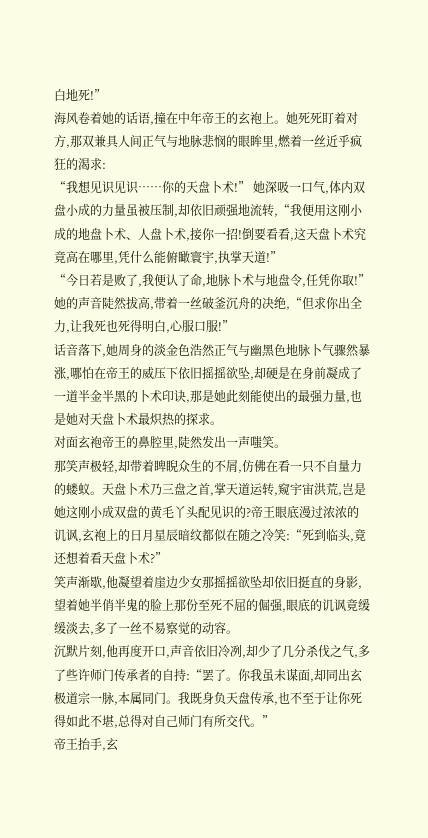白地死!”
海风卷着她的话语,撞在中年帝王的玄袍上。她死死盯着对方,那双兼具人间正气与地脉悲悯的眼眸里,燃着一丝近乎疯狂的渴求:
“我想见识见识……你的天盘卜术!” 她深吸一口气,体内双盘小成的力量虽被压制,却依旧顽强地流转,“我便用这刚小成的地盘卜术、人盘卜术,接你一招!倒要看看,这天盘卜术究竟高在哪里,凭什么能俯瞰寰宇,执掌天道!”
“今日若是败了,我便认了命,地脉卜术与地盘令,任凭你取!” 她的声音陡然拔高,带着一丝破釜沉舟的决绝,“但求你出全力,让我死也死得明白,心服口服!”
话音落下,她周身的淡金色浩然正气与幽黑色地脉卜气骤然暴涨,哪怕在帝王的威压下依旧摇摇欲坠,却硬是在身前凝成了一道半金半黑的卜术印诀,那是她此刻能使出的最强力量,也是她对天盘卜术最炽热的探求。
对面玄袍帝王的鼻腔里,陡然发出一声嗤笑。
那笑声极轻,却带着睥睨众生的不屑,仿佛在看一只不自量力的蝼蚁。天盘卜术乃三盘之首,掌天道运转,窥宇宙洪荒,岂是她这刚小成双盘的黄毛丫头配见识的?帝王眼底漫过浓浓的讥讽,玄袍上的日月星辰暗纹都似在随之冷笑:“死到临头,竟还想着看天盘卜术?”
笑声渐歇,他凝望着崖边少女那摇摇欲坠却依旧挺直的身影,望着她半俏半鬼的脸上那份至死不屈的倔强,眼底的讥讽竟缓缓淡去,多了一丝不易察觉的动容。
沉默片刻,他再度开口,声音依旧冷冽,却少了几分杀伐之气,多了些许师门传承者的自持:“罢了。你我虽未谋面,却同出玄极道宗一脉,本属同门。我既身负天盘传承,也不至于让你死得如此不堪,总得对自己师门有所交代。”
帝王抬手,玄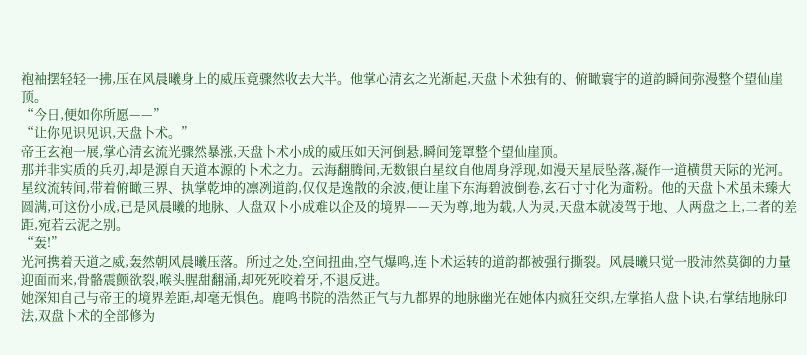袍袖摆轻轻一拂,压在风晨曦身上的威压竟骤然收去大半。他掌心清玄之光渐起,天盘卜术独有的、俯瞰寰宇的道韵瞬间弥漫整个望仙崖顶。
“今日,便如你所愿——”
“让你见识见识,天盘卜术。”
帝王玄袍一展,掌心清玄流光骤然暴涨,天盘卜术小成的威压如天河倒悬,瞬间笼罩整个望仙崖顶。
那并非实质的兵刃,却是源自天道本源的卜术之力。云海翻腾间,无数银白星纹自他周身浮现,如漫天星辰坠落,凝作一道横贯天际的光河。星纹流转间,带着俯瞰三界、执掌乾坤的凛冽道韵,仅仅是逸散的余波,便让崖下东海碧波倒卷,玄石寸寸化为齑粉。他的天盘卜术虽未臻大圆满,可这份小成,已是风晨曦的地脉、人盘双卜小成难以企及的境界——天为尊,地为载,人为灵,天盘本就凌驾于地、人两盘之上,二者的差距,宛若云泥之别。
“轰!”
光河携着天道之威,轰然朝风晨曦压落。所过之处,空间扭曲,空气爆鸣,连卜术运转的道韵都被强行撕裂。风晨曦只觉一股沛然莫御的力量迎面而来,骨骼震颤欲裂,喉头腥甜翻涌,却死死咬着牙,不退反进。
她深知自己与帝王的境界差距,却毫无惧色。鹿鸣书院的浩然正气与九都界的地脉幽光在她体内疯狂交织,左掌掐人盘卜诀,右掌结地脉印法,双盘卜术的全部修为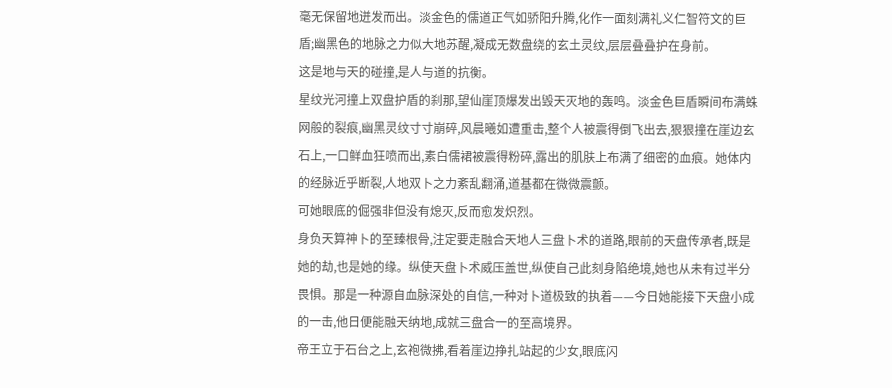毫无保留地迸发而出。淡金色的儒道正气如骄阳升腾,化作一面刻满礼义仁智符文的巨盾;幽黑色的地脉之力似大地苏醒,凝成无数盘绕的玄土灵纹,层层叠叠护在身前。
这是地与天的碰撞,是人与道的抗衡。
星纹光河撞上双盘护盾的刹那,望仙崖顶爆发出毁天灭地的轰鸣。淡金色巨盾瞬间布满蛛网般的裂痕,幽黑灵纹寸寸崩碎,风晨曦如遭重击,整个人被震得倒飞出去,狠狠撞在崖边玄石上,一口鲜血狂喷而出,素白儒裙被震得粉碎,露出的肌肤上布满了细密的血痕。她体内的经脉近乎断裂,人地双卜之力紊乱翻涌,道基都在微微震颤。
可她眼底的倔强非但没有熄灭,反而愈发炽烈。
身负天算神卜的至臻根骨,注定要走融合天地人三盘卜术的道路,眼前的天盘传承者,既是她的劫,也是她的缘。纵使天盘卜术威压盖世,纵使自己此刻身陷绝境,她也从未有过半分畏惧。那是一种源自血脉深处的自信,一种对卜道极致的执着——今日她能接下天盘小成的一击,他日便能融天纳地,成就三盘合一的至高境界。
帝王立于石台之上,玄袍微拂,看着崖边挣扎站起的少女,眼底闪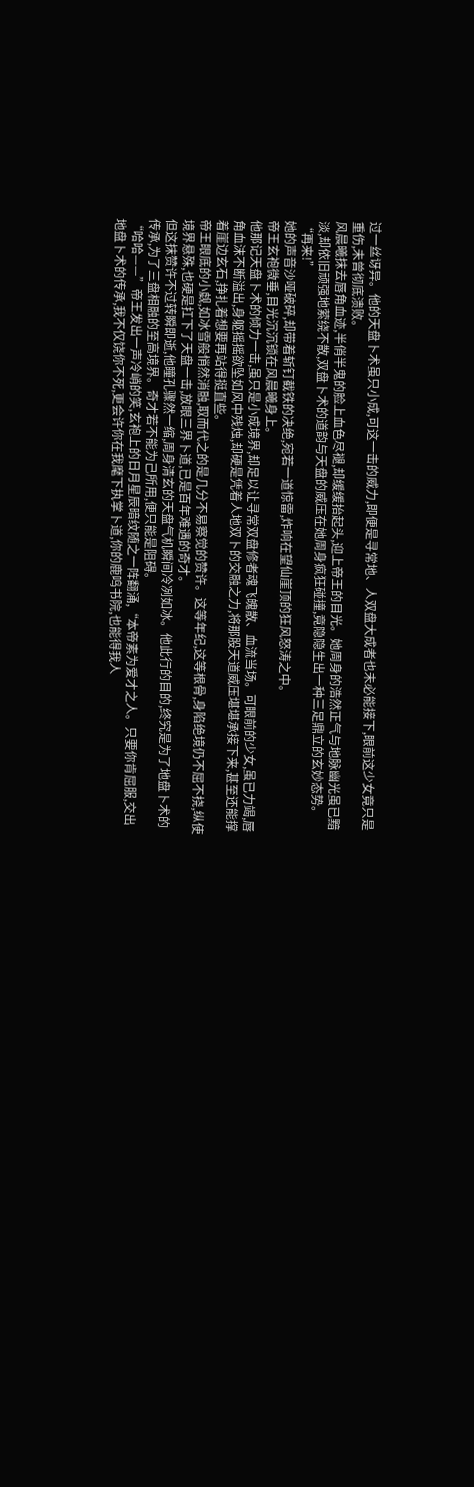过一丝讶异。他的天盘卜术虽只小成,可这一击的威力,即便是寻常地、人双盘大成者也未必能接下,眼前这少女竟只是重伤,未曾彻底溃败。
风晨曦抹去唇角血迹,半俏半鬼的脸上血色尽褪,却缓缓抬起头,迎上帝王的目光。她周身的浩然正气与地脉幽光虽已黯淡,却依旧顽强地萦绕不散,双盘卜术的道韵与天盘的威压在她周身疯狂碰撞,竟隐隐生出一种三足鼎立的玄妙态势。
“再来!”
她的声音沙哑破碎,却带着斩钉截铁的决绝,宛若一道惊雷,炸响在望仙崖顶的狂风怒涛之中。
帝王玄袍微垂,目光沉沉锁在风晨曦身上。
他那记天盘卜术的倾力一击,虽只是小成境界,却足以让寻常双盘修者魂飞魄散、血流当场。可眼前的少女,虽已力竭,唇角血沫不断溢出,身躯摇摇欲坠如风中残烛,却硬是凭着人地双卜的交融之力,将那股天道威压堪堪承接下来,甚至还能撑着崖边玄石,挣扎着想要再站得挺直些。
帝王眼底的小觑,如冰雪般悄然消融,取而代之的是几分不易察觉的赞许。这等年纪,这等根骨,身陷绝境仍不屈不挠,纵使境界悬殊,也硬是扛下了天盘一击,放眼三界卜道,已是百年难遇的奇才。
但这抹赞许不过转瞬即逝,他瞳孔骤然一缩,周身清玄的天盘气机瞬间冷冽如冰。他此行的目的,终究是为了地盘卜术的传承,为了三盘相融的至高境界。奇才若不能为己所用,便只能是阻碍。
“哈哈——”帝王发出一声冷峭的笑,玄袍上的日月星辰暗纹随之一阵翻涌,“本帝素为爱才之人。只要你肯屈服,交出地盘卜术的传承,我不仅饶你不死,更会许你在我麾下执掌卜道,你的鹿鸣书院,也能得我人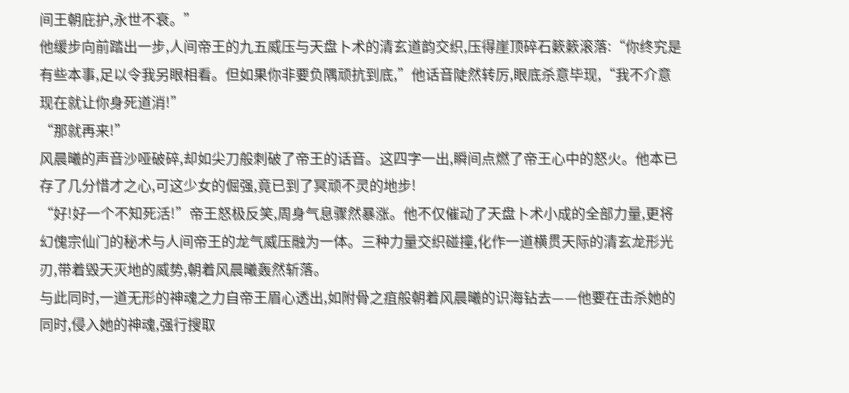间王朝庇护,永世不衰。”
他缓步向前踏出一步,人间帝王的九五威压与天盘卜术的清玄道韵交织,压得崖顶碎石簌簌滚落:“你终究是有些本事,足以令我另眼相看。但如果你非要负隅顽抗到底,”他话音陡然转厉,眼底杀意毕现,“我不介意现在就让你身死道消!”
“那就再来!”
风晨曦的声音沙哑破碎,却如尖刀般刺破了帝王的话音。这四字一出,瞬间点燃了帝王心中的怒火。他本已存了几分惜才之心,可这少女的倔强,竟已到了冥顽不灵的地步!
“好!好一个不知死活!”帝王怒极反笑,周身气息骤然暴涨。他不仅催动了天盘卜术小成的全部力量,更将幻傀宗仙门的秘术与人间帝王的龙气威压融为一体。三种力量交织碰撞,化作一道横贯天际的清玄龙形光刃,带着毁天灭地的威势,朝着风晨曦轰然斩落。
与此同时,一道无形的神魂之力自帝王眉心透出,如附骨之疽般朝着风晨曦的识海钻去——他要在击杀她的同时,侵入她的神魂,强行搜取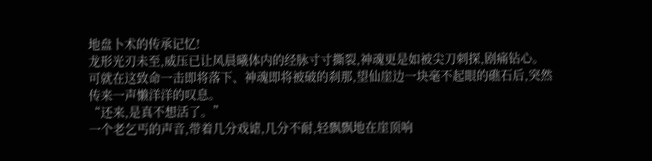地盘卜术的传承记忆!
龙形光刃未至,威压已让风晨曦体内的经脉寸寸撕裂,神魂更是如被尖刀刺探,剧痛钻心。可就在这致命一击即将落下、神魂即将被破的刹那,望仙崖边一块毫不起眼的礁石后,突然传来一声懒洋洋的叹息。
“还来,是真不想活了。”
一个老乞丐的声音,带着几分戏谑,几分不耐,轻飘飘地在崖顶响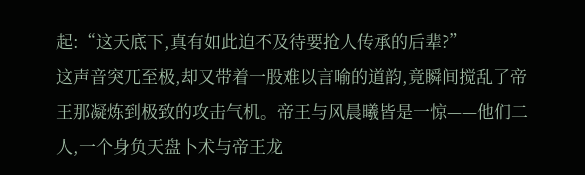起:“这天底下,真有如此迫不及待要抢人传承的后辈?”
这声音突兀至极,却又带着一股难以言喻的道韵,竟瞬间搅乱了帝王那凝炼到极致的攻击气机。帝王与风晨曦皆是一惊——他们二人,一个身负天盘卜术与帝王龙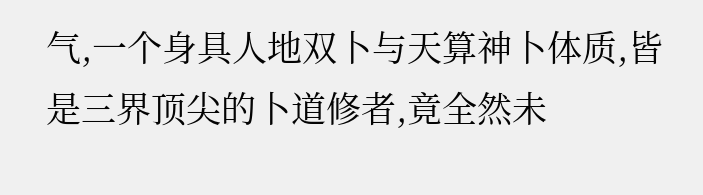气,一个身具人地双卜与天算神卜体质,皆是三界顶尖的卜道修者,竟全然未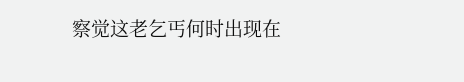察觉这老乞丐何时出现在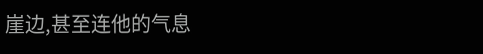崖边,甚至连他的气息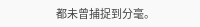都未曾捕捉到分毫。